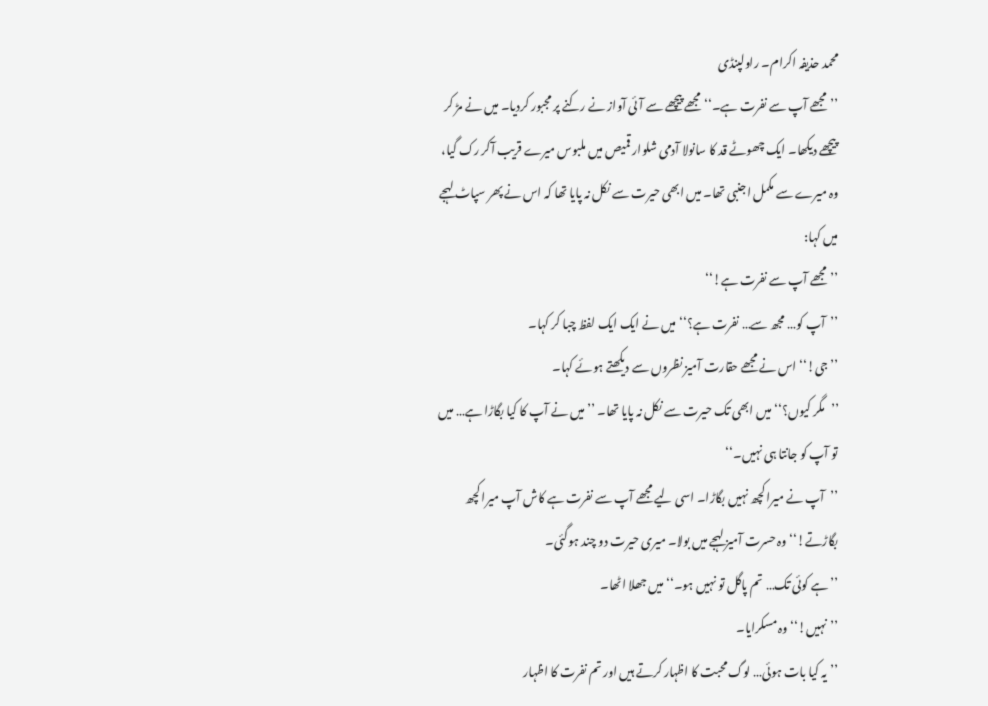محمد حذیفہ اکرام۔ راولپنڈی
’’مجھے آپ سے نفرت ہے۔‘‘ مجھے پیچھے سے آئی آواز نے رکنے پر مجبور کردیا۔ میں نے مڑ کر پیچھے دیکھا۔ ایک چھوٹے قد کا سانولا آدمی شلوار قمیص میں ملبوس میرے قریب آکر رک گیا، وہ میرے سے مکمل اجنبی تھا۔ میں ابھی حیرت سے نکل نہ پایا تھا کہ اس نے پھر سپاٹ لہجے میں کہا:
’’مجھے آپ سے نفرت ہے!‘‘
’’آپ کو… مجھ سے… نفرت ہے؟‘‘ میں نے ایک ایک لفظ چبا کر کہا۔
’’جی!‘‘ اس نے مجھے حقارت آمیز نظروں سے دیکھتے ہوئے کہا۔
’’مگر کیوں؟‘‘ میں ابھی تک حیرت سے نکل نہ پایا تھا۔ ’’میں نے آپ کا کیا بگاڑا ہے… میں تو آپ کو جانتا ہی نہیں۔‘‘
’’آپ نے میرا کچھ نہیں بگاڑا۔ اسی لیے مجھے آپ سے نفرت ہے کاش آپ میرا کچھ بگاڑتے!‘‘ وہ حسرت آمیز لہجے میں بولا۔ میری حیرت دو چند ہوگئی۔
’’ہے کوئی تک… تم پاگل تو نہیں ہو۔‘‘ میں جھلا اٹھا۔
’’نہیں!‘‘ وہ مسکرایا۔
’’یہ کیا بات ہوئی… لوگ محبت کا اظہار کرتے ہیں اور تم نفرت کا اظہار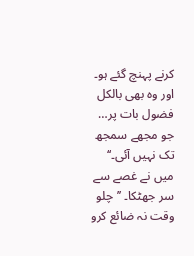کرنے پہنچ گئے ہو۔ اور وہ بھی بالکل فضول بات پر… جو مجھے سمجھ تک نہیں آئی۔‘‘ میں نے غصے سے سر جھٹکا۔ ’’چلو وقت نہ ضائع کرو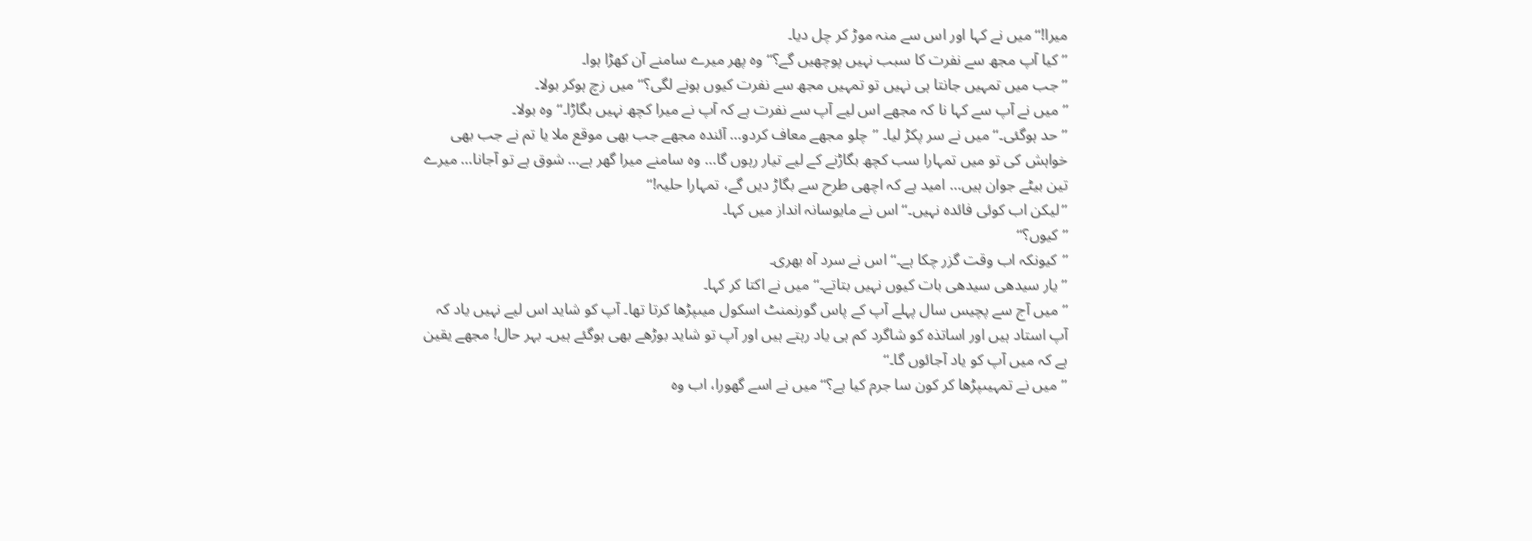میرا!‘‘ میں نے کہا اور اس سے منہ موڑ کر چل دیا۔
’’کیا آپ مجھ سے نفرت کا سبب نہیں پوچھیں گے؟‘‘ وہ پھر میرے سامنے آن کھڑا ہوا۔
’’جب میں تمہیں جانتا ہی نہیں تو تمہیں مجھ سے نفرت کیوں ہونے لگی؟‘‘ میں زچ ہوکر بولا۔
’’میں نے آپ سے کہا نا کہ مجھے اس لیے آپ سے نفرت ہے کہ آپ نے میرا کچھ نہیں بگاڑا۔‘‘ وہ بولا۔
’’حد ہوگئی۔‘‘ میں نے سر پکڑ لیا۔ ’’چلو مجھے معاف کردو… آئندہ مجھے جب بھی موقع ملا یا تم نے جب بھی خواہش کی تو میں تمہارا سب کچھ بگاڑنے کے لیے تیار رہوں گا… وہ سامنے میرا گھر ہے… شوق ہے تو آجانا… میرے تین بیٹے جوان ہیں… امید ہے کہ اچھی طرح سے بگاڑ دیں گے، تمہارا حلیہ!‘‘
’’لیکن اب کوئی فائدہ نہیں۔‘‘ اس نے مایوسانہ انداز میں کہا۔
’’کیوں؟‘‘
’’کیونکہ اب وقت گزر چکا ہے۔‘‘ اس نے سرد آہ بھری۔
’’یار سیدھی سیدھی بات کیوں نہیں بتاتے۔‘‘ میں نے اکتا کر کہا۔
’’میں آج سے پچیس سال پہلے آپ کے پاس گورنمنٹ اسکول میںپڑھا کرتا تھا۔ آپ کو شاید اس لیے نہیں یاد کہ آپ استاد ہیں اور اساتذہ کو شاگرد کم ہی یاد رہتے ہیں اور آپ تو شاید بوڑھے بھی ہوگئے ہیں۔ بہر حال! مجھے یقین ہے کہ میں آپ کو یاد آجائوں گا۔‘‘
’’میں نے تمہیںپڑھا کر کون سا جرم کیا ہے؟‘‘ میں نے اسے گھورا، اب وہ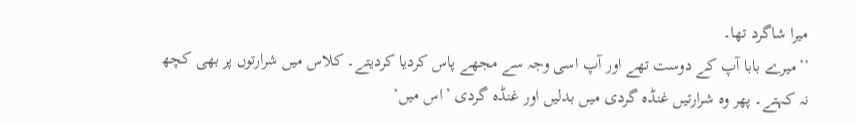میرا شاگرد تھا۔
’’میرے بابا آپ کے دوست تھے اور آپ اسی وجہ سے مجھے پاس کردیا کردیتے۔ کلاس میں شرارتوں پر بھی کچھ نہ کہتے۔ پھر وہ شرارتیں غنڈہ گردی میں بدلیں اور غنڈہ گردی ’اس میں‘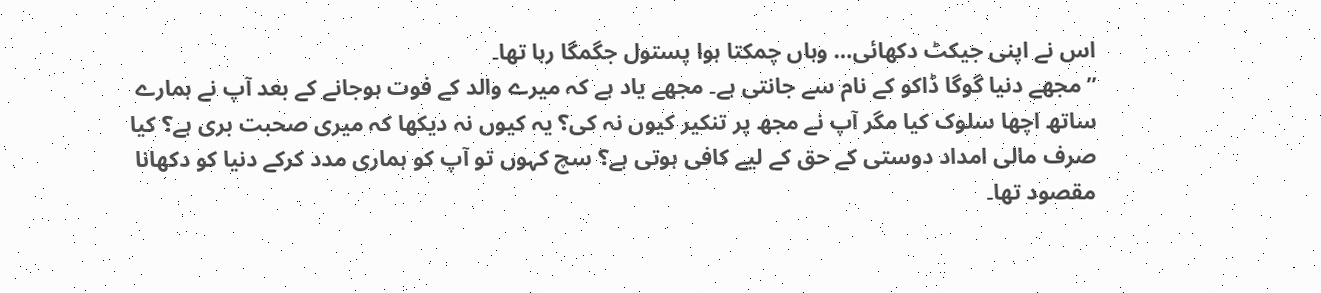اس نے اپنی جیکٹ دکھائی… وہاں چمکتا ہوا پستول جگمگا رہا تھا۔
’’مجھے دنیا گوگا ڈاکو کے نام سے جانتی ہے۔ مجھے یاد ہے کہ میرے والد کے فوت ہوجانے کے بعد آپ نے ہمارے ساتھ اچھا سلوک کیا مگر آپ نے مجھ پر تنکیر کیوں نہ کی؟ یہ کیوں نہ دیکھا کہ میری صحبت بری ہے؟ کیا صرف مالی امداد دوستی کے حق کے لیے کافی ہوتی ہے؟ سچ کہوں تو آپ کو ہماری مدد کرکے دنیا کو دکھانا مقصود تھا۔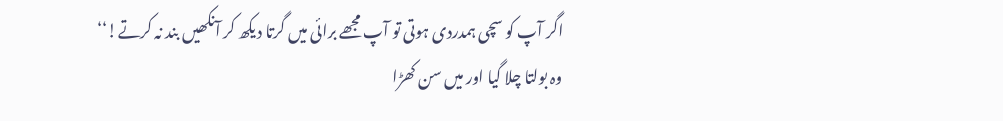اگر آپ کو سچی ہمدردی ہوتی تو آپ مجھے برائی میں گرتا دیکھ کر آنکھیں بند نہ کرتے!‘‘
وہ بولتا چلا گیا اور میں سن کھڑا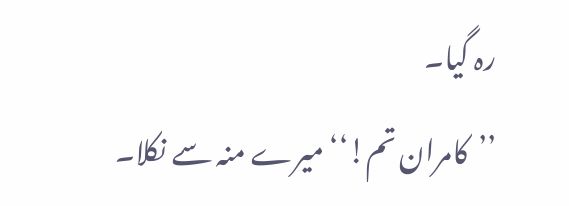رہ گیا۔
’’کامران تم!‘‘ میرے منہ سے نکلا۔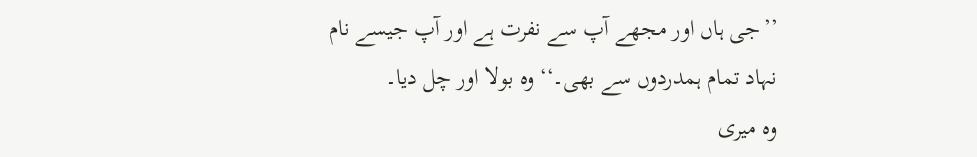’’جی ہاں اور مجھے آپ سے نفرت ہے اور آپ جیسے نام نہاد تمام ہمدردوں سے بھی۔‘‘ وہ بولا اور چل دیا۔
وہ میری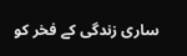ساری زندگی کے فخر کو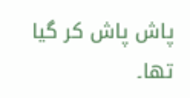پاش پاش کر گیا تھا۔